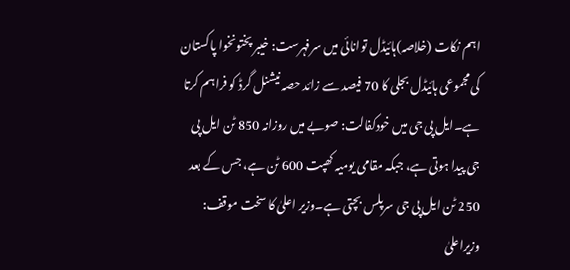اہم نکات (خلاصہ)ہائیڈل توانائی میں سرفہرست: خیبر پختونخوا پاکستان کی مجموعی ہائیڈل بجلی کا 70 فیصد سے زائد حصہ نیشنل گرڈ کو فراہم کرتا ہے۔ایل پی جی میں خودکفالت: صوبے میں روزانہ 850 ٹن ایل پی جی پیدا ہوتی ہے، جبکہ مقامی یومیہ کھپت 600 ٹن ہے، جس کے بعد 250 ٹن ایل پی جی سرپلس بچتی ہے۔وزیر اعلیٰ کا سخت موقف: وزیراعلیٰ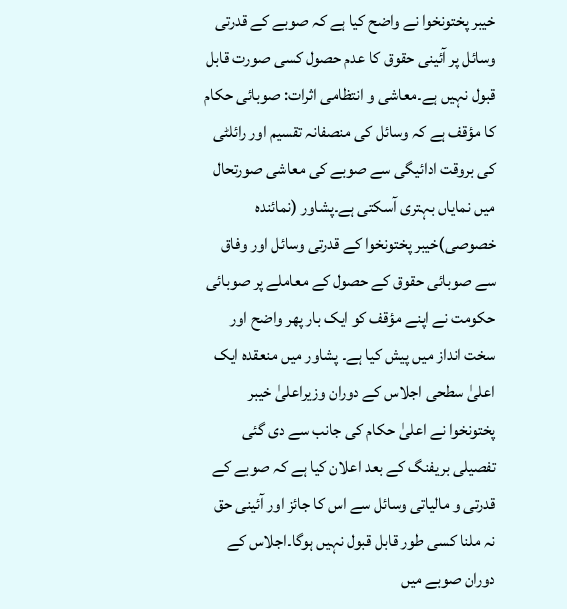خیبر پختونخوا نے واضح کیا ہے کہ صوبے کے قدرتی وسائل پر آئینی حقوق کا عدم حصول کسی صورت قابل قبول نہیں ہے۔معاشی و انتظامی اثرات: صوبائی حکام کا مؤقف ہے کہ وسائل کی منصفانہ تقسیم اور رائلٹی کی بروقت ادائیگی سے صوبے کی معاشی صورتحال میں نمایاں بہتری آسکتی ہے۔پشاور (نمائندہ خصوصی)خیبر پختونخوا کے قدرتی وسائل اور وفاق سے صوبائی حقوق کے حصول کے معاملے پر صوبائی حکومت نے اپنے مؤقف کو ایک بار پھر واضح اور سخت انداز میں پیش کیا ہے۔ پشاور میں منعقدہ ایک اعلیٰ سطحی اجلاس کے دوران وزیراعلیٰ خیبر پختونخوا نے اعلیٰ حکام کی جانب سے دی گئی تفصیلی بریفنگ کے بعد اعلان کیا ہے کہ صوبے کے قدرتی و مالیاتی وسائل سے اس کا جائز اور آئینی حق نہ ملنا کسی طور قابل قبول نہیں ہوگا۔اجلاس کے دوران صوبے میں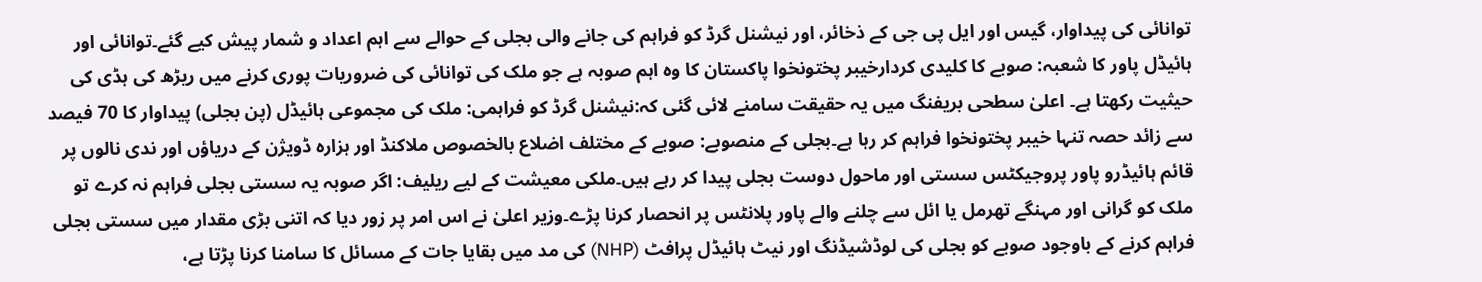توانائی کی پیداوار، گیس اور ایل پی جی کے ذخائر، اور نیشنل گرڈ کو فراہم کی جانے والی بجلی کے حوالے سے اہم اعداد و شمار پیش کیے گئے۔توانائی اور ہائیڈل پاور کا شعبہ: صوبے کا کلیدی کردارخیبر پختونخوا پاکستان کا وہ اہم صوبہ ہے جو ملک کی توانائی کی ضروریات پوری کرنے میں ریڑھ کی ہڈی کی حیثیت رکھتا ہے۔ اعلیٰ سطحی بریفنگ میں یہ حقیقت سامنے لائی گئی کہ:نیشنل گرڈ کو فراہمی: ملک کی مجموعی ہائیڈل (پن بجلی) پیداوار کا 70 فیصد سے زائد حصہ تنہا خیبر پختونخوا فراہم کر رہا ہے۔بجلی کے منصوبے: صوبے کے مختلف اضلاع بالخصوص ملاکنڈ اور ہزارہ ڈویژن کے دریاؤں اور ندی نالوں پر قائم ہائیڈرو پاور پروجیکٹس سستی اور ماحول دوست بجلی پیدا کر رہے ہیں۔ملکی معیشت کے لیے ریلیف: اگر صوبہ یہ سستی بجلی فراہم نہ کرے تو ملک کو گرانی اور مہنگے تھرمل یا ائل سے چلنے والے پاور پلانٹس پر انحصار کرنا پڑے۔وزیر اعلیٰ نے اس امر پر زور دیا کہ اتنی بڑی مقدار میں سستی بجلی فراہم کرنے کے باوجود صوبے کو بجلی کی لوڈشیڈنگ اور نیٹ ہائیڈل پرافٹ (NHP) کی مد میں بقایا جات کے مسائل کا سامنا کرنا پڑتا ہے،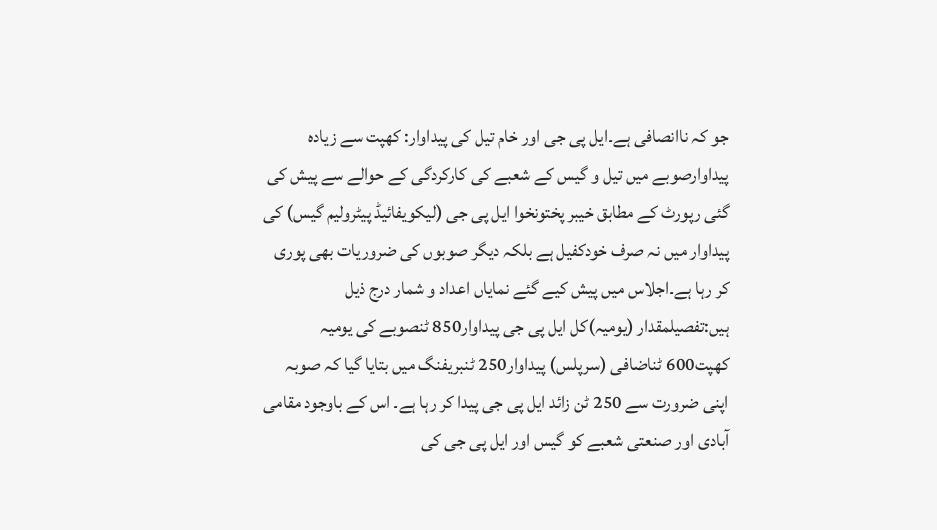جو کہ ناانصافی ہے۔ایل پی جی اور خام تیل کی پیداوار: کھپت سے زیادہ پیداوارصوبے میں تیل و گیس کے شعبے کی کارکردگی کے حوالے سے پیش کی گئی رپورٹ کے مطابق خیبر پختونخوا ایل پی جی (لیکویفائیڈ پیٹرولیم گیس) کی پیداوار میں نہ صرف خودکفیل ہے بلکہ دیگر صوبوں کی ضروریات بھی پوری کر رہا ہے۔اجلاس میں پیش کیے گئے نمایاں اعداد و شمار درج ذیل ہیں:تفصیلمقدار (یومیہ)کل ایل پی جی پیداوار850 ٹنصوبے کی یومیہ کھپت600 ٹناضافی (سرپلس) پیداوار250 ٹنبریفنگ میں بتایا گیا کہ صوبہ اپنی ضرورت سے 250 ٹن زائد ایل پی جی پیدا کر رہا ہے۔ اس کے باوجود مقامی آبادی اور صنعتی شعبے کو گیس اور ایل پی جی کی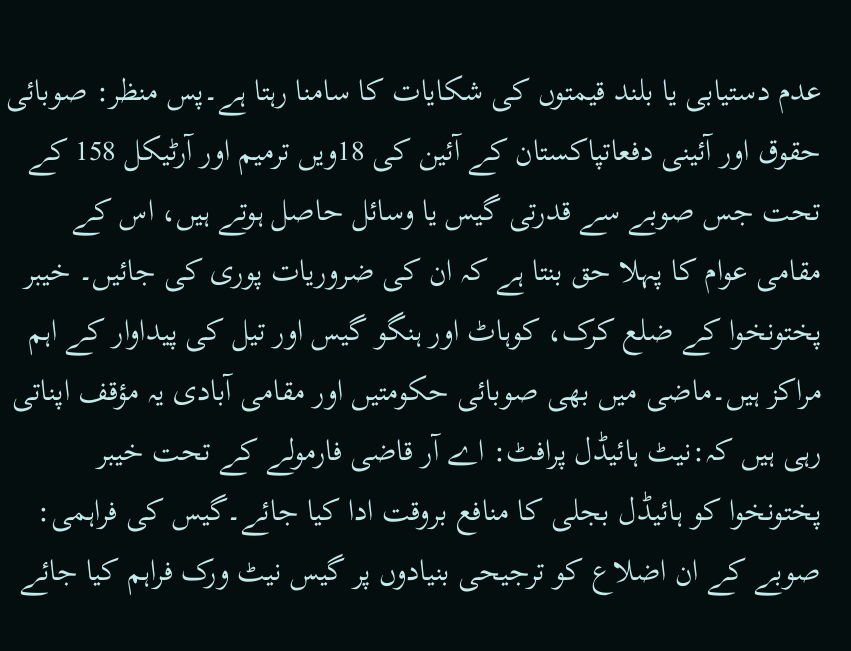عدم دستیابی یا بلند قیمتوں کی شکایات کا سامنا رہتا ہے۔پس منظر: صوبائی حقوق اور آئینی دفعاتپاکستان کے آئین کی 18ویں ترمیم اور آرٹیکل 158 کے تحت جس صوبے سے قدرتی گیس یا وسائل حاصل ہوتے ہیں، اس کے مقامی عوام کا پہلا حق بنتا ہے کہ ان کی ضروریات پوری کی جائیں۔ خیبر پختونخوا کے ضلع کرک، کوہاٹ اور ہنگو گیس اور تیل کی پیداوار کے اہم مراکز ہیں۔ماضی میں بھی صوبائی حکومتیں اور مقامی آبادی یہ مؤقف اپناتی رہی ہیں کہ:نیٹ ہائیڈل پرافٹ: اے آر قاضی فارمولے کے تحت خیبر پختونخوا کو ہائیڈل بجلی کا منافع بروقت ادا کیا جائے۔گیس کی فراہمی: صوبے کے ان اضلاع کو ترجیحی بنیادوں پر گیس نیٹ ورک فراہم کیا جائے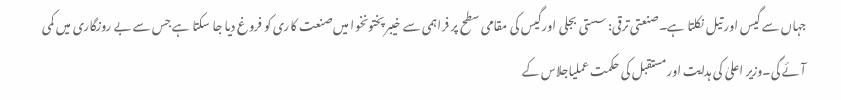جہاں سے گیس اور تیل نکلتا ہے۔صنعتی ترقی: سستی بجلی اور گیس کی مقامی سطح پر فراہمی سے خیبر پختونخوا میں صنعت کاری کو فروغ دیا جا سکتا ہے جس سے بے روزگاری میں کمی آئے گی۔وزیر اعلیٰ کی ہدایت اور مستقبل کی حکمت عملیاجلاس کے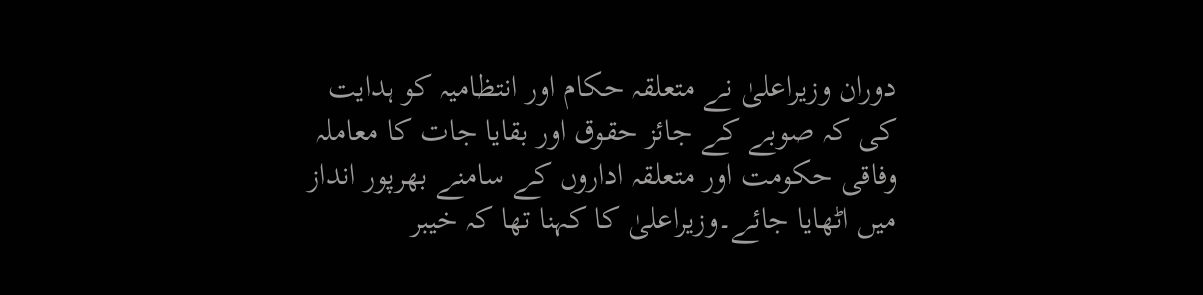دوران وزیراعلیٰ نے متعلقہ حکام اور انتظامیہ کو ہدایت کی کہ صوبے کے جائز حقوق اور بقایا جات کا معاملہ وفاقی حکومت اور متعلقہ اداروں کے سامنے بھرپور انداز میں اٹھایا جائے۔وزیراعلیٰ کا کہنا تھا کہ خیبر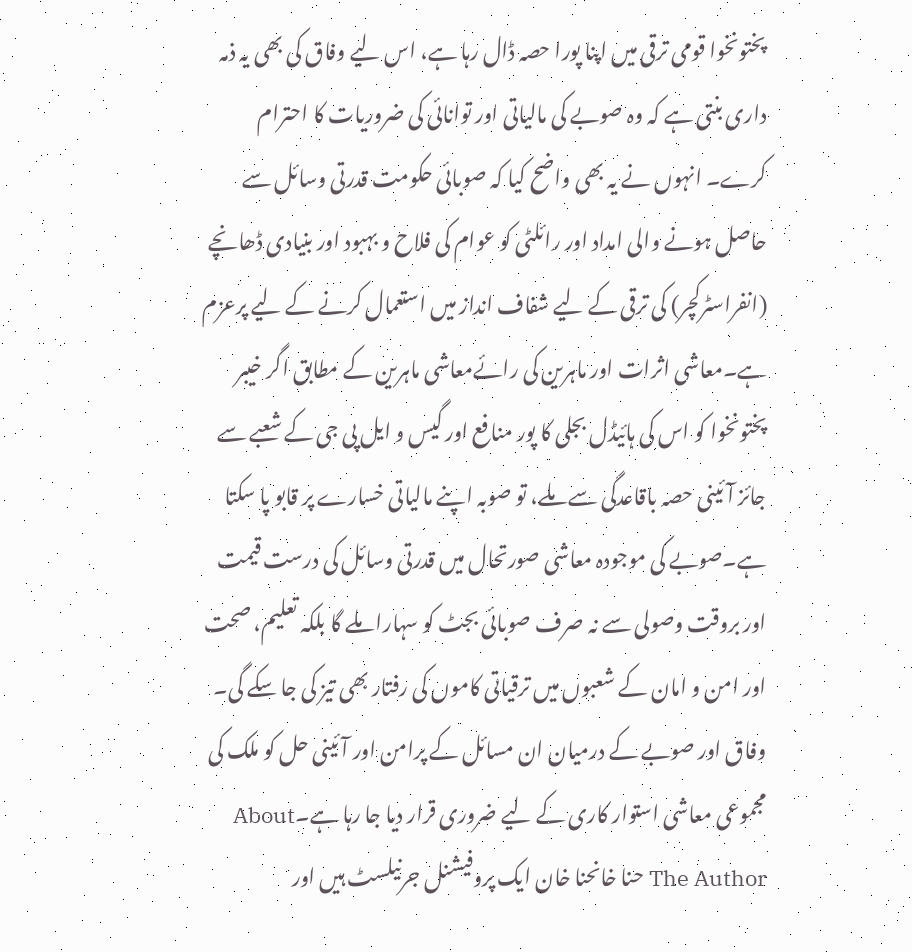پختونخوا قومی ترقی میں اپنا پورا حصہ ڈال رہا ہے، اس لیے وفاق کی بھی یہ ذمہ داری بنتی ہے کہ وہ صوبے کی مالیاتی اور توانائی کی ضروریات کا احترام کرے۔ انہوں نے یہ بھی واضح کیا کہ صوبائی حکومت قدرتی وسائل سے حاصل ہونے والی امداد اور رائلٹی کو عوام کی فلاح و بہبود اور بنیادی ڈھانچے (انفراسٹرکچر) کی ترقی کے لیے شفاف انداز میں استعمال کرنے کے لیے پرعزم ہے۔معاشی اثرات اور ماہرین کی رائےمعاشی ماہرین کے مطابق اگر خیبر پختونخوا کو اس کی ہائیڈل بجلی کا پور منافع اور گیس و ایل پی جی کے شعبے سے جائز آئینی حصہ باقاعدگی سے ملے، تو صوبہ اپنے مالیاتی خسارے پر قابو پا سکتا ہے۔صوبے کی موجودہ معاشی صورتحال میں قدرتی وسائل کی درست قیمت اور بروقت وصولی سے نہ صرف صوبائی بجٹ کو سہارا ملے گا بلکہ تعلیم، صحت اور امن و امان کے شعبوں میں ترقیاتی کاموں کی رفتار بھی تیز کی جا سکے گی۔ وفاق اور صوبے کے درمیان ان مسائل کے پرامن اور آئینی حل کو ملک کی مجموعی معاشی استوار کاری کے لیے ضروری قرار دیا جا رہا ہے۔About The Author حنا خانحنا خان ایک پروفیشنل جرنیلسٹ ہیں اور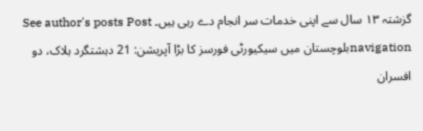گزشتہ ۱۳ سال سے اپنی خدمات سر انجام دے رہی ہیں۔ See author's posts Post navigationبلوچستان میں سیکیورٹی فورسز کا بڑا آپریشن: 21 دہشتگرد ہلاک، دو افسران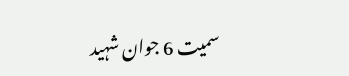سمیت 6 جوان شہید